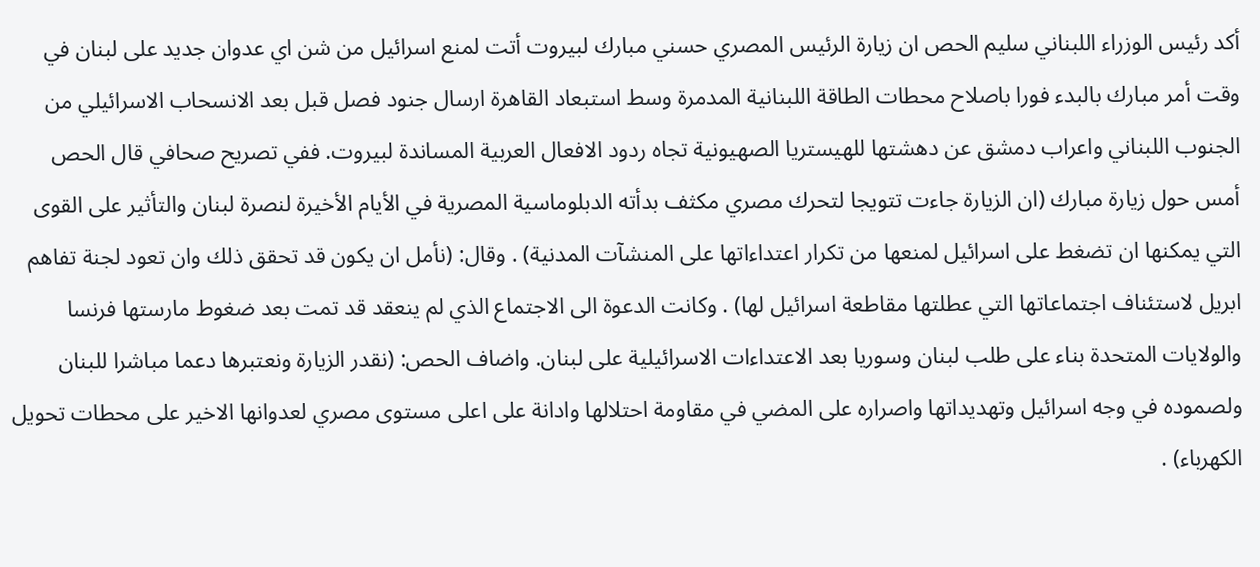أكد رئيس الوزراء اللبناني سليم الحص ان زيارة الرئيس المصري حسني مبارك لبيروت أتت لمنع اسرائيل من شن اي عدوان جديد على لبنان في وقت أمر مبارك بالبدء فورا باصلاح محطات الطاقة اللبنانية المدمرة وسط استبعاد القاهرة ارسال جنود فصل قبل بعد الانسحاب الاسرائيلي من الجنوب اللبناني واعراب دمشق عن دهشتها للهيستريا الصهيونية تجاه ردود الافعال العربية المساندة لبيروت. ففي تصريح صحافي قال الحص أمس حول زيارة مبارك (ان الزيارة جاءت تتويجا لتحرك مصري مكثف بدأته الدبلوماسية المصرية في الأيام الأخيرة لنصرة لبنان والتأثير على القوى التي يمكنها ان تضغط على اسرائيل لمنعها من تكرار اعتداءاتها على المنشآت المدنية) . وقال: (نأمل ان يكون قد تحقق ذلك وان تعود لجنة تفاهم ابريل لاستئناف اجتماعاتها التي عطلتها مقاطعة اسرائيل لها) . وكانت الدعوة الى الاجتماع الذي لم ينعقد قد تمت بعد ضغوط مارستها فرنسا والولايات المتحدة بناء على طلب لبنان وسوريا بعد الاعتداءات الاسرائيلية على لبنان. واضاف الحص: (نقدر الزيارة ونعتبرها دعما مباشرا للبنان ولصموده في وجه اسرائيل وتهديداتها واصراره على المضي في مقاومة احتلالها وادانة على اعلى مستوى مصري لعدوانها الاخير على محطات تحويل الكهرباء) .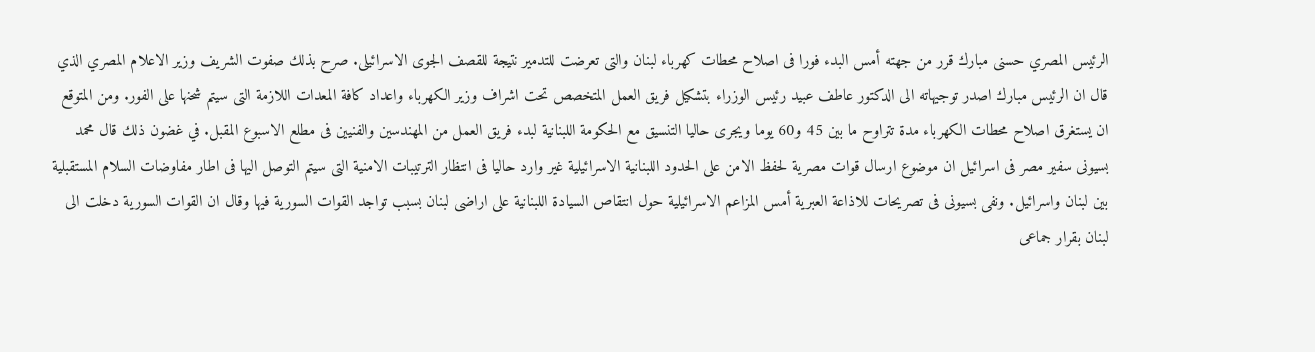الرئيس المصري حسنى مبارك قرر من جهته أمس البدء فورا فى اصلاح محطات كهرباء لبنان والتى تعرضت للتدمير نتيجة للقصف الجوى الاسرائيلى. صرح بذلك صفوت الشريف وزير الاعلام المصري الذي قال ان الرئيس مبارك اصدر توجيهاته الى الدكتور عاطف عبيد رئيس الوزراء بتشكيل فريق العمل المتخصص تحت اشراف وزير الكهرباء واعداد كافة المعدات اللازمة التى سيتم شحنها على الفور. ومن المتوقع ان يستغرق اصلاح محطات الكهرباء مدة تتراوح ما بين 45 و60 يوما ويجرى حاليا التنسيق مع الحكومة اللبنانية لبدء فريق العمل من المهندسين والفنيين فى مطلع الاسبوع المقبل. في غضون ذلك قال محمد بسيونى سفير مصر فى اسرائيل ان موضوع ارسال قوات مصرية لحفظ الامن على الحدود اللبنانية الاسرائيلية غير وارد حاليا فى انتظار الترتيبات الامنية التى سيتم التوصل اليها فى اطار مفاوضات السلام المستقبلية بين لبنان واسرائيل. ونفى بسيونى فى تصريحات للاذاعة العبرية أمس المزاعم الاسرائيلية حول انتقاص السيادة اللبنانية على اراضى لبنان بسبب تواجد القوات السورية فيها وقال ان القوات السورية دخلت الى لبنان بقرار جماعى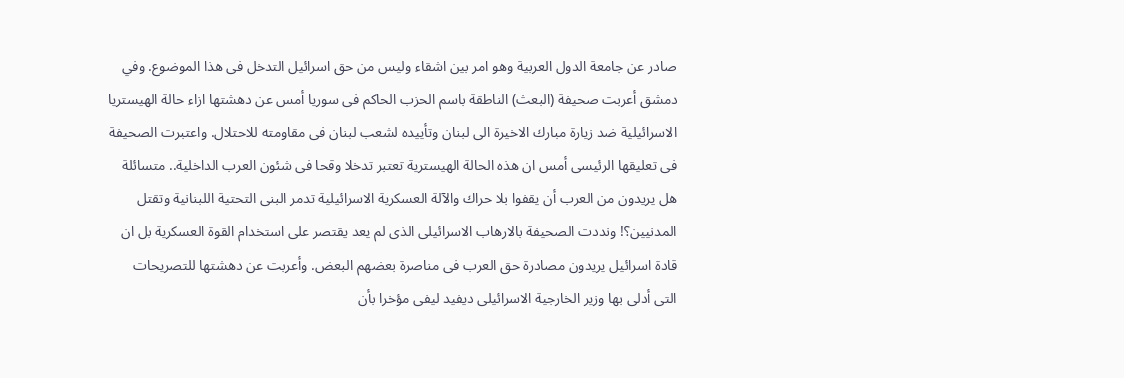صادر عن جامعة الدول العربية وهو امر بين اشقاء وليس من حق اسرائيل التدخل فى هذا الموضوع. وفي دمشق أعربت صحيفة (البعث) الناطقة باسم الحزب الحاكم فى سوريا أمس عن دهشتها ازاء حالة الهيستريا الاسرائيلية ضد زيارة مبارك الاخيرة الى لبنان وتأييده لشعب لبنان فى مقاومته للاحتلال. واعتبرت الصحيفة فى تعليقها الرئيسى أمس ان هذه الحالة الهيسترية تعتبر تدخلا وقحا فى شئون العرب الداخلية.. متسائلة هل يريدون من العرب أن يقفوا بلا حراك والآلة العسكرية الاسرائيلية تدمر البنى التحتية اللبنانية وتقتل المدنيين؟! ونددت الصحيفة بالارهاب الاسرائيلى الذى لم يعد يقتصر على استخدام القوة العسكرية بل ان قادة اسرائيل يريدون مصادرة حق العرب فى مناصرة بعضهم البعض. وأعربت عن دهشتها للتصريحات التى أدلى بها وزير الخارجية الاسرائيلى ديفيد ليفى مؤخرا بأن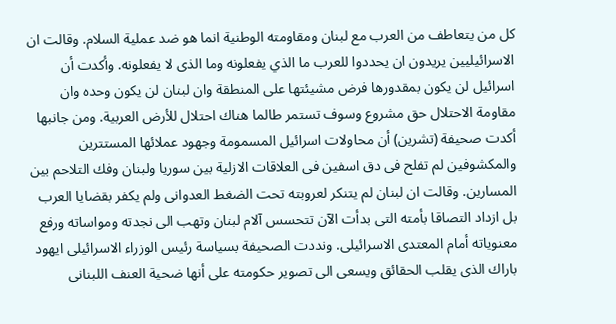كل من يتعاطف من العرب مع لبنان ومقاومته الوطنية انما هو ضد عملية السلام. وقالت ان الاسرائيليين يريدون ان يحددوا للعرب ما الذي يفعلونه وما الذى لا يفعلونه. وأكدت أن اسرائيل لن يكون بمقدورها فرض مشيئتها على المنطقة وان لبنان لن يكون وحده وان مقاومة الاحتلال حق مشروع وسوف تستمر طالما هناك احتلال للأرض العربية. ومن جانبها أكدت صحيفة (تشرين) أن محاولات اسرائيل المسمومة وجهود عملائها المستترين والمكشوفين لم تفلح فى دق اسفين فى العلاقات الازلية بين سوريا ولبنان وفك التلاحم بين المسارين. وقالت ان لبنان لم يتنكر لعروبته تحت الضغط العدوانى ولم يكفر بقضايا العرب بل ازداد التصاقا بأمته التى بدأت الآن تتحسس آلام لبنان وتهب الى نجدته ومواساته ورفع معنوياته أمام المعتدى الاسرائيلى. ونددت الصحيفة بسياسة رئيس الوزراء الاسرائيلى ايهود باراك الذى يقلب الحقائق ويسعى الى تصوير حكومته على أنها ضحية العنف اللبنانى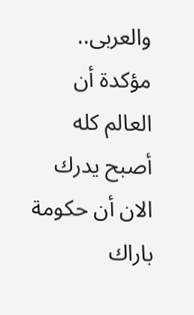والعربى.. مؤكدة أن العالم كله أصبح يدرك الان أن حكومة باراك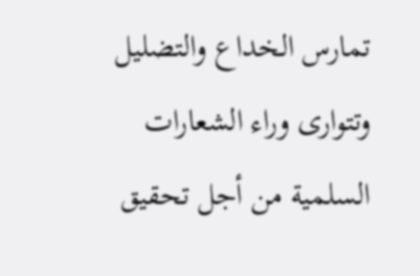تمارس الخداع والتضليل وتتوارى وراء الشعارات السلمية من أجل تحقيق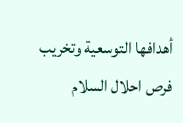أهدافها التوسعية وتخريب فرص احلال السلام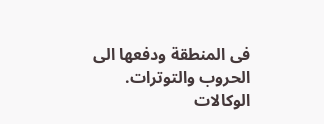فى المنطقة ودفعها الى الحروب والتوترات. الوكالات